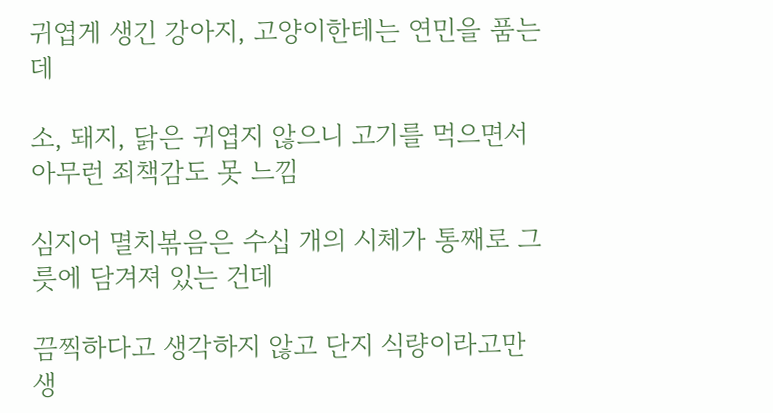귀엽게 생긴 강아지, 고양이한테는 연민을 품는데

소, 돼지, 닭은 귀엽지 않으니 고기를 먹으면서 아무런 죄책감도 못 느낌

심지어 멸치볶음은 수십 개의 시체가 통째로 그릇에 담겨져 있는 건데

끔찍하다고 생각하지 않고 단지 식량이라고만 생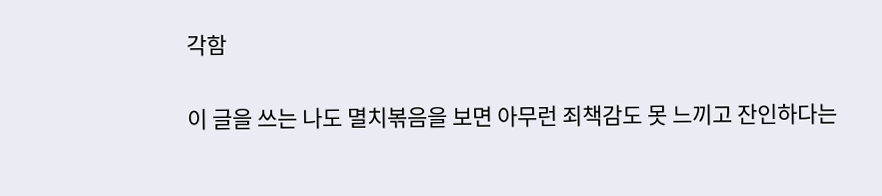각함

이 글을 쓰는 나도 멸치볶음을 보면 아무런 죄책감도 못 느끼고 잔인하다는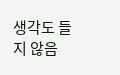생각도 들지 않음